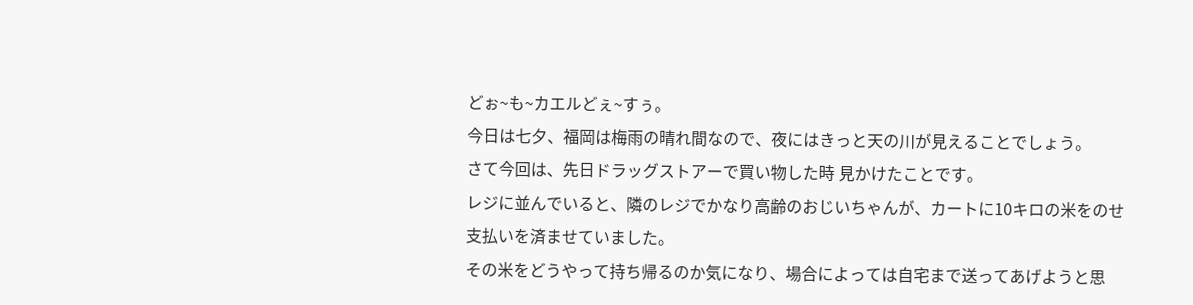どぉ~も~カエルどぇ~すぅ。
今日は七夕、福岡は梅雨の晴れ間なので、夜にはきっと天の川が見えることでしょう。
さて今回は、先日ドラッグストアーで買い物した時 見かけたことです。
レジに並んでいると、隣のレジでかなり高齢のおじいちゃんが、カートに10キロの米をのせ
支払いを済ませていました。
その米をどうやって持ち帰るのか気になり、場合によっては自宅まで送ってあげようと思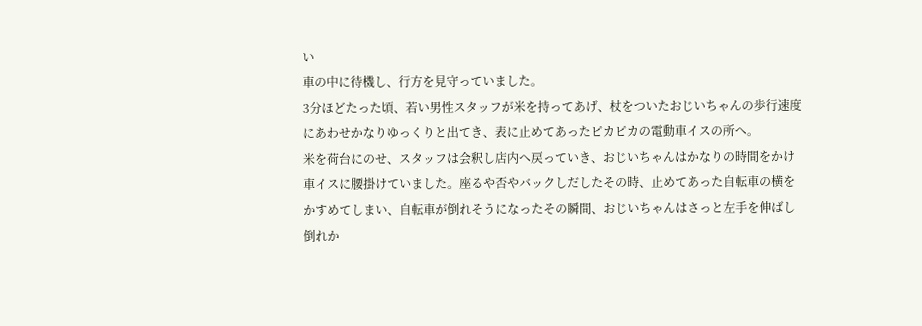い
車の中に待機し、行方を見守っていました。
3分ほどたった頃、若い男性スタッフが米を持ってあげ、杖をついたおじいちゃんの歩行速度
にあわせかなりゆっくりと出てき、表に止めてあったピカピカの電動車イスの所へ。
米を荷台にのせ、スタッフは会釈し店内へ戻っていき、おじいちゃんはかなりの時間をかけ
車イスに腰掛けていました。座るや否やバックしだしたその時、止めてあった自転車の横を
かすめてしまい、自転車が倒れそうになったその瞬間、おじいちゃんはさっと左手を伸ばし
倒れか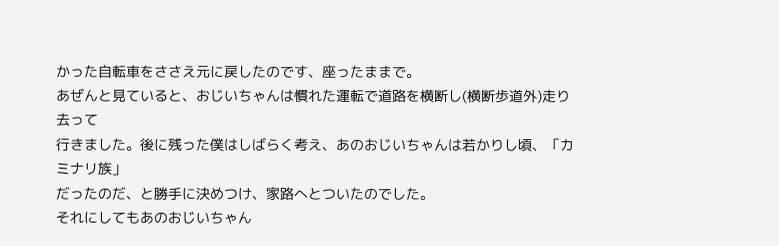かった自転車をささえ元に戻したのです、座ったままで。
あぜんと見ていると、おじいちゃんは慣れた運転で道路を横断し(横断歩道外)走り去って
行きました。後に残った僕はしばらく考え、あのおじいちゃんは若かりし頃、「カミナリ族」
だったのだ、と勝手に決めつけ、家路へとついたのでした。
それにしてもあのおじいちゃん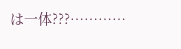は一体???…………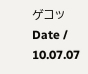ゲコッ
Date / 10.07.07